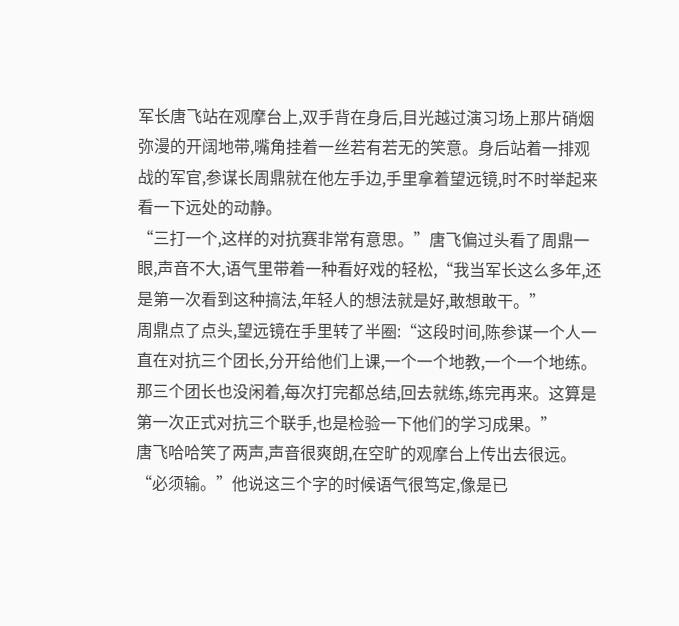军长唐飞站在观摩台上,双手背在身后,目光越过演习场上那片硝烟弥漫的开阔地带,嘴角挂着一丝若有若无的笑意。身后站着一排观战的军官,参谋长周鼎就在他左手边,手里拿着望远镜,时不时举起来看一下远处的动静。
“三打一个,这样的对抗赛非常有意思。”唐飞偏过头看了周鼎一眼,声音不大,语气里带着一种看好戏的轻松,“我当军长这么多年,还是第一次看到这种搞法,年轻人的想法就是好,敢想敢干。”
周鼎点了点头,望远镜在手里转了半圈:“这段时间,陈参谋一个人一直在对抗三个团长,分开给他们上课,一个一个地教,一个一个地练。那三个团长也没闲着,每次打完都总结,回去就练,练完再来。这算是第一次正式对抗三个联手,也是检验一下他们的学习成果。”
唐飞哈哈笑了两声,声音很爽朗,在空旷的观摩台上传出去很远。
“必须输。”他说这三个字的时候语气很笃定,像是已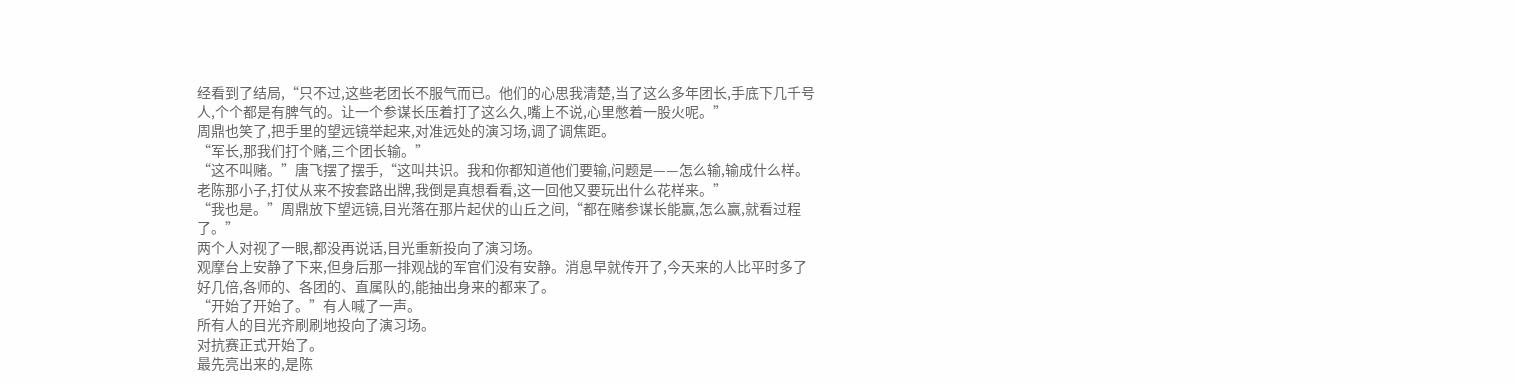经看到了结局,“只不过,这些老团长不服气而已。他们的心思我清楚,当了这么多年团长,手底下几千号人,个个都是有脾气的。让一个参谋长压着打了这么久,嘴上不说,心里憋着一股火呢。”
周鼎也笑了,把手里的望远镜举起来,对准远处的演习场,调了调焦距。
“军长,那我们打个赌,三个团长输。”
“这不叫赌。”唐飞摆了摆手,“这叫共识。我和你都知道他们要输,问题是——怎么输,输成什么样。老陈那小子,打仗从来不按套路出牌,我倒是真想看看,这一回他又要玩出什么花样来。”
“我也是。”周鼎放下望远镜,目光落在那片起伏的山丘之间,“都在赌参谋长能赢,怎么赢,就看过程了。”
两个人对视了一眼,都没再说话,目光重新投向了演习场。
观摩台上安静了下来,但身后那一排观战的军官们没有安静。消息早就传开了,今天来的人比平时多了好几倍,各师的、各团的、直属队的,能抽出身来的都来了。
“开始了开始了。”有人喊了一声。
所有人的目光齐刷刷地投向了演习场。
对抗赛正式开始了。
最先亮出来的,是陈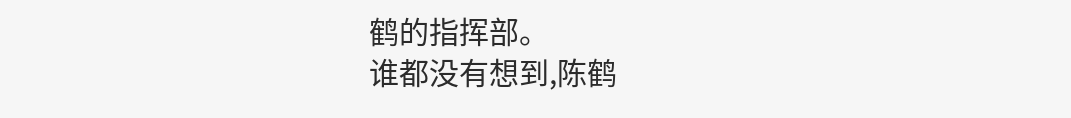鹤的指挥部。
谁都没有想到,陈鹤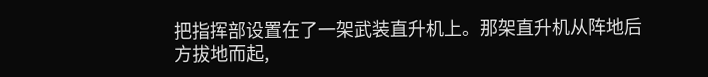把指挥部设置在了一架武装直升机上。那架直升机从阵地后方拔地而起,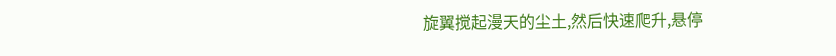旋翼搅起漫天的尘土,然后快速爬升,悬停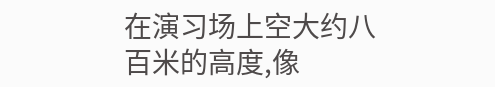在演习场上空大约八百米的高度,像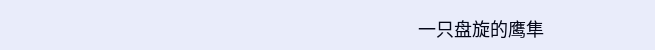一只盘旋的鹰隼